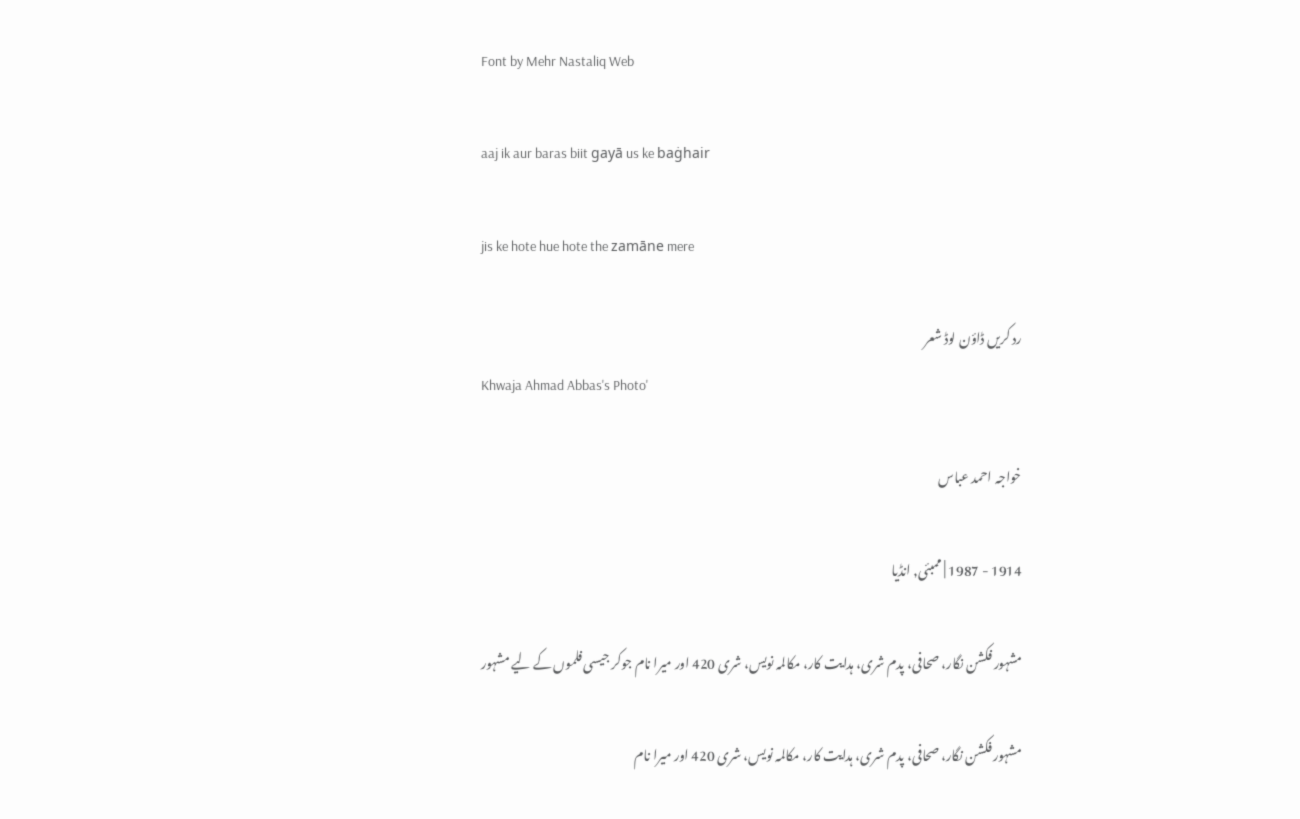Font by Mehr Nastaliq Web

aaj ik aur baras biit gayā us ke baġhair

jis ke hote hue hote the zamāne mere

رد کریں ڈاؤن لوڈ شعر
Khwaja Ahmad Abbas's Photo'

خواجہ احمد عباس

1914 - 1987 | ممبئی, انڈیا

مشہور فکشن نگار، صحافی، پدم شری، ہدایت کار، مکالمہ نویس، شری 420 اور میرا نام جوکر جیسی فلموں کے لیے مشہور

مشہور فکشن نگار، صحافی، پدم شری، ہدایت کار، مکالمہ نویس، شری 420 اور میرا نام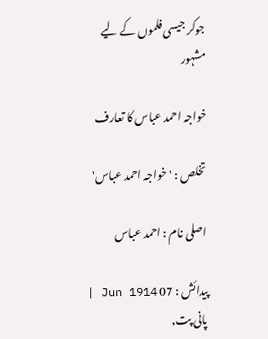جوکر جیسی فلموں کے لیے مشہور

خواجہ احمد عباس کا تعارف

تخلص : 'خواجہ احمد عباس'

اصلی نام : احمد عباس

پیدائش : 07 Jun 1914 | پانی پت,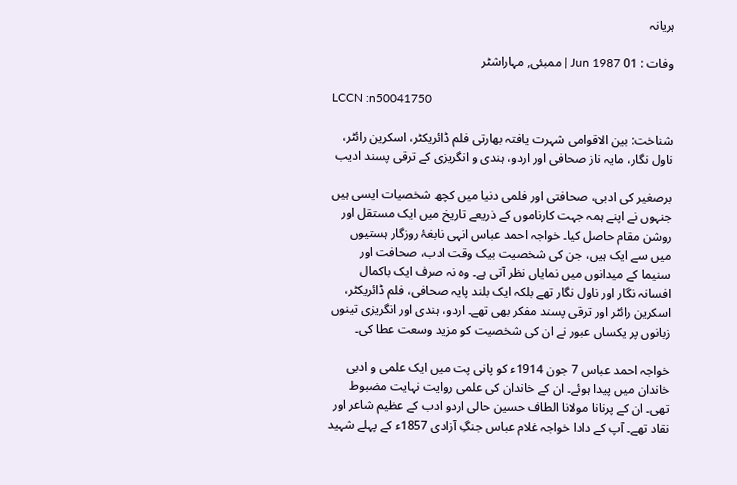ہریانہ

وفات : 01 Jun 1987 | ممبئی, مہاراشٹر

LCCN :n50041750

شناخت: بین الاقوامی شہرت یافتہ بھارتی فلم ڈائریکٹر، اسکرین رائٹر، ناول نگار، مایہ ناز صحافی اور اردو، ہندی و انگریزی کے ترقی پسند ادیب

برصغیر کی ادبی، صحافتی اور فلمی دنیا میں کچھ شخصیات ایسی ہیں جنہوں نے اپنے ہمہ جہت کارناموں کے ذریعے تاریخ میں ایک مستقل اور روشن مقام حاصل کیا۔ خواجہ احمد عباس انہی نابغۂ روزگار ہستیوں میں سے ایک ہیں، جن کی شخصیت بیک وقت ادب، صحافت اور سنیما کے میدانوں میں نمایاں نظر آتی ہے۔ وہ نہ صرف ایک باکمال افسانہ نگار اور ناول نگار تھے بلکہ ایک بلند پایہ صحافی، فلم ڈائریکٹر، اسکرین رائٹر اور ترقی پسند مفکر بھی تھے۔ اردو، ہندی اور انگریزی تینوں زبانوں پر یکساں عبور نے ان کی شخصیت کو مزید وسعت عطا کی۔

خواجہ احمد عباس 7 جون 1914ء کو پانی پت میں ایک علمی و ادبی خاندان میں پیدا ہوئے۔ ان کے خاندان کی علمی روایت نہایت مضبوط تھی۔ ان کے پرنانا مولانا الطاف حسین حالی اردو ادب کے عظیم شاعر اور نقاد تھے۔ آپ کے دادا خواجہ غلام عباس جنگِ آزادی 1857ء کے پہلے شہید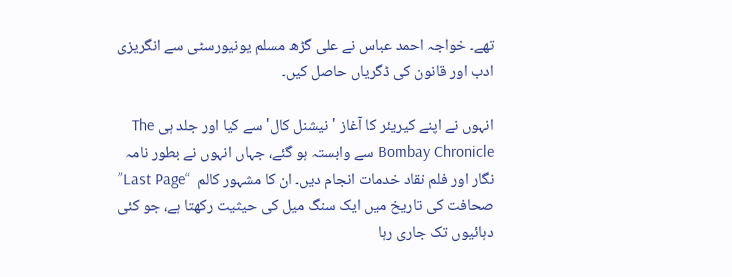تھے۔ خواجہ احمد عباس نے علی گڑھ مسلم یونیورسٹی سے انگریزی ادب اور قانون کی ڈگریاں حاصل کیں۔

انہوں نے اپنے کیریئر کا آغاز 'نیشنل کال' سے کیا اور جلد ہی The Bombay Chronicle سے وابستہ ہو گئے، جہاں انہوں نے بطور نامہ نگار اور فلم نقاد خدمات انجام دیں۔ ان کا مشہور کالم  “Last Page” صحافت کی تاریخ میں ایک سنگ میل کی حیثیت رکھتا ہے، جو کئی دہائیوں تک جاری رہا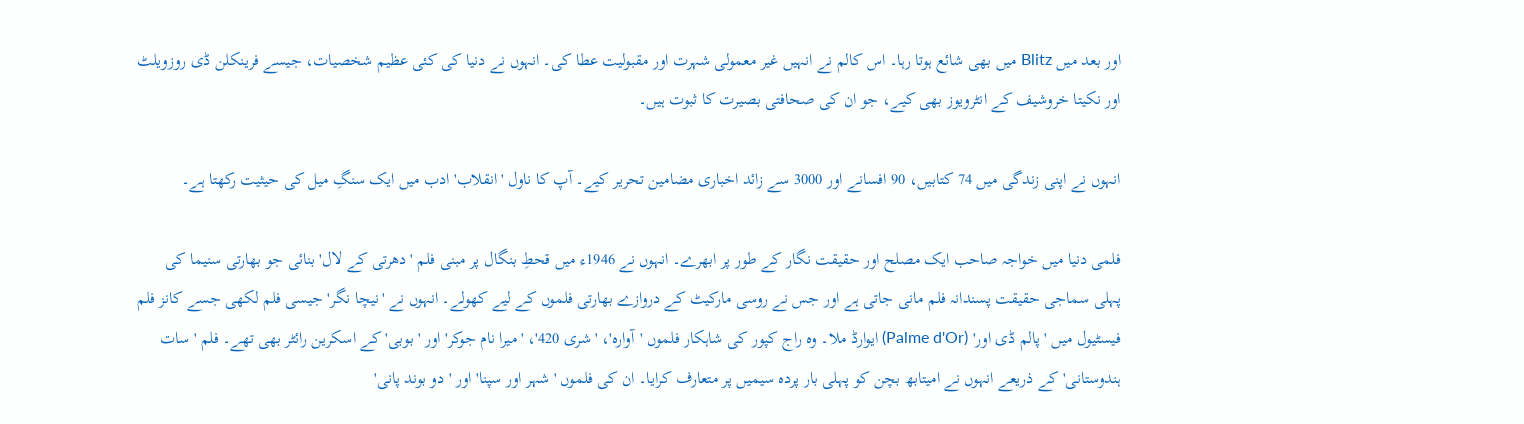اور بعد میں Blitz میں بھی شائع ہوتا رہا۔ اس کالم نے انہیں غیر معمولی شہرت اور مقبولیت عطا کی۔ انہوں نے دنیا کی کئی عظیم شخصیات، جیسے فرینکلن ڈی روزویلٹ اور نکیتا خروشیف کے انٹرویوز بھی کیے، جو ان کی صحافتی بصیرت کا ثبوت ہیں۔

انہوں نے اپنی زندگی میں 74 کتابیں، 90 افسانے اور 3000 سے زائد اخباری مضامین تحریر کیے۔ آپ کا ناول 'انقلاب' ادب میں ایک سنگِ میل کی حیثیت رکھتا ہے۔

فلمی دنیا میں خواجہ صاحب ایک مصلح اور حقیقت نگار کے طور پر ابھرے۔ انہوں نے 1946ء میں قحطِ بنگال پر مبنی فلم 'دھرتی کے لال' بنائی جو بھارتی سنیما کی پہلی سماجی حقیقت پسندانہ فلم مانی جاتی ہے اور جس نے روسی مارکیٹ کے دروازے بھارتی فلموں کے لیے کھولے۔ انہوں نے 'نیچا نگر' جیسی فلم لکھی جسے کانز فلم فیسٹیول میں 'پالم ڈی اور' (Palme d'Or) ایوارڈ ملا۔ وہ راج کپور کی شاہکار فلموں 'آوارہ'، 'شری 420'، 'میرا نام جوکر' اور 'بوبی' کے اسکرین رائٹر بھی تھے۔ فلم 'سات ہندوستانی' کے ذریعے انہوں نے امیتابھ بچن کو پہلی بار پردہ سیمیں پر متعارف کرایا۔ ان کی فلموں 'شہر اور سپنا' اور 'دو بوند پانی'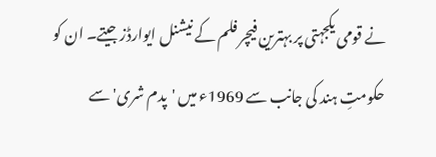نے قومی یکجہتی پر بہترین فیچر فلم کے نیشنل ایوارڈز جیتے۔ ان کو حکومتِ ہند کی جانب سے 1969ء میں 'پدم شری' سے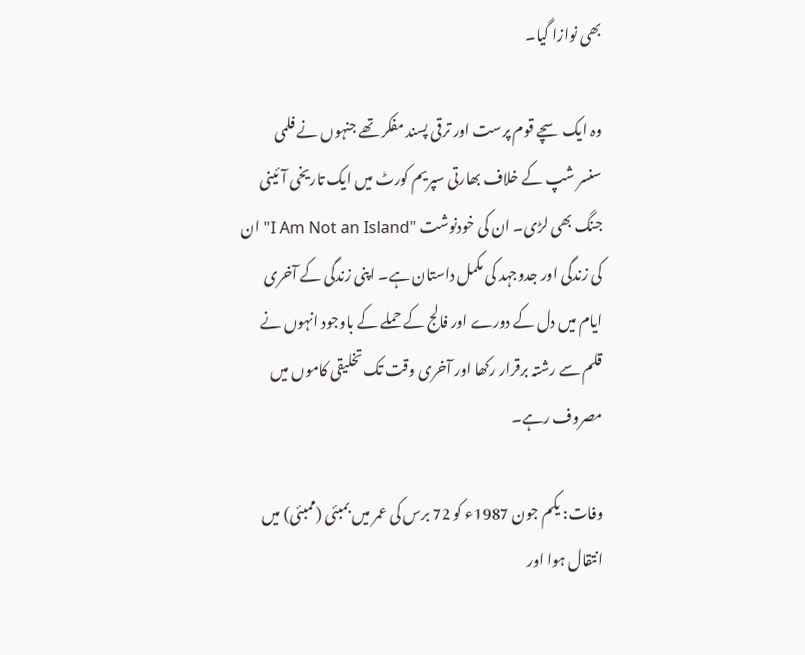بھی نوازا گیا۔

وہ ایک سچے قوم پرست اور ترقی پسند مفکر تھے جنہوں نے فلمی سنسر شپ کے خلاف بھارتی سپریم کورٹ میں ایک تاریخی آئینی جنگ بھی لڑی۔ ان کی خودنوشت "I Am Not an Island" ان کی زندگی اور جدوجہد کی مکمل داستان ہے۔ اپنی زندگی کے آخری ایام میں دل کے دورے اور فالج کے حملے کے باوجود انہوں نے قلم سے رشتہ برقرار رکھا اور آخری وقت تک تخلیقی کاموں میں مصروف رہے۔

وفات: یکم جون 1987ء کو 72 برس کی عمر میں بمبئی (ممبئی) میں انتقال ہوا اور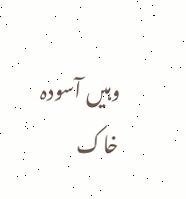وہیں آسودہ خاک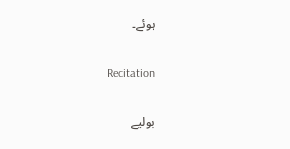ہوئے۔

Recitation

بولیے